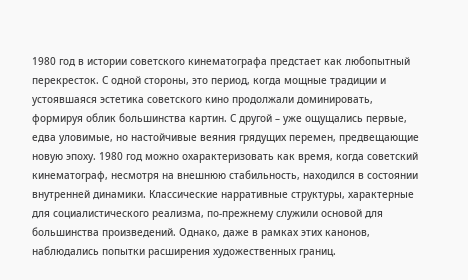1980 год в истории советского кинематографа предстает как любопытный перекресток. С одной стороны, это период, когда мощные традиции и устоявшаяся эстетика советского кино продолжали доминировать, формируя облик большинства картин. С другой – уже ощущались первые, едва уловимые, но настойчивые веяния грядущих перемен, предвещающие новую эпоху. 1980 год можно охарактеризовать как время, когда советский кинематограф, несмотря на внешнюю стабильность, находился в состоянии внутренней динамики. Классические нарративные структуры, характерные для социалистического реализма, по-прежнему служили основой для большинства произведений. Однако, даже в рамках этих канонов, наблюдались попытки расширения художественных границ.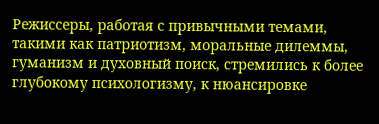Режиссеры, работая с привычными темами, такими как патриотизм, моральные дилеммы, гуманизм и духовный поиск, стремились к более глубокому психологизму, к нюансировке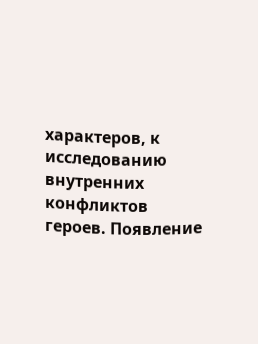характеров, к исследованию внутренних конфликтов героев. Появление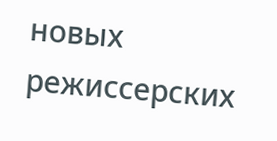новых режиссерских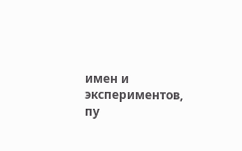имен и экспериментов, пу